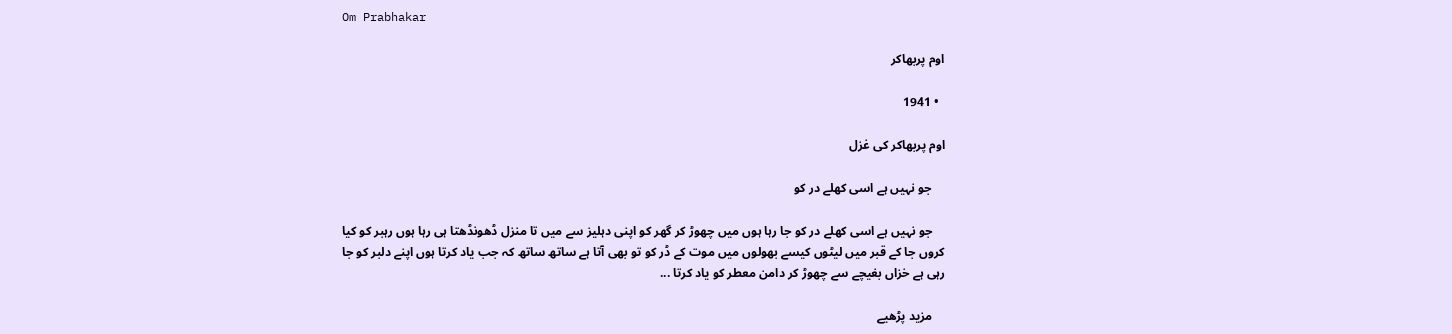Om Prabhakar

اوم پربھاکر

  • 1941

اوم پربھاکر کی غزل

    جو نہیں ہے اسی کھلے در کو

    جو نہیں ہے اسی کھلے در کو جا رہا ہوں میں چھوڑ کر گھر کو اپنی دہلیز سے میں تا منزل ڈھونڈھتا ہی رہا ہوں رہبر کو کیا کروں جا کے قبر میں لیٹوں کیسے بھولوں میں موت کے ڈر کو تو بھی آتا ہے ساتھ ساتھ کہ جب یاد کرتا ہوں اپنے دلبر کو جا رہی ہے خزاں بغیچے سے چھوڑ کر دامن معطر کو یاد کرتا ...

    مزید پڑھیے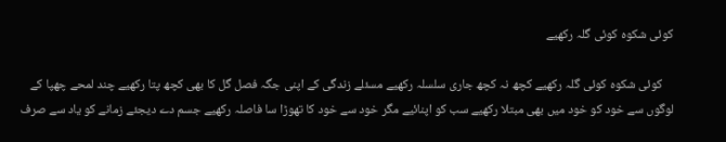کوئی شکوہ کوئی گلہ رکھیے

    کوئی شکوہ کوئی گلہ رکھیے کچھ نہ کچھ جاری سلسلہ رکھیے مسئلے زندگی کے اپنی جگہ فصل گل کا بھی کچھ پتا رکھیے چند لمحے چھپا کے لوگوں سے خود کو خود میں بھی مبتلا رکھیے سب کو اپنائیے مگر خود سے خود کا تھوڑا سا فاصلہ رکھیے جسم دے دیجئے زمانے کو یاد سے صرف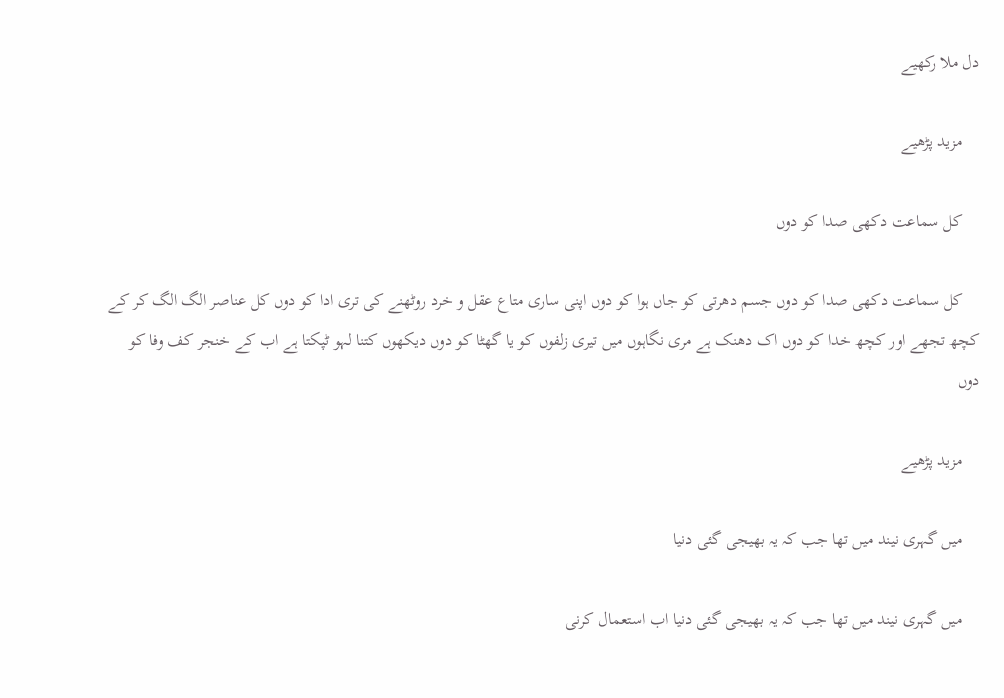دل ملا رکھیے

    مزید پڑھیے

    کل سماعت دکھی صدا کو دوں

    کل سماعت دکھی صدا کو دوں جسم دھرتی کو جاں ہوا کو دوں اپنی ساری متاع عقل و خرد روٹھنے کی تری ادا کو دوں کل عناصر الگ الگ کر کے کچھ تجھے اور کچھ خدا کو دوں اک دھنک ہے مری نگاہوں میں تیری زلفوں کو یا گھٹا کو دوں دیکھوں کتنا لہو ٹپکتا ہے اب کے خنجر کف وفا کو دوں

    مزید پڑھیے

    میں گہری نیند میں تھا جب کہ یہ بھیجی گئی دنیا

    میں گہری نیند میں تھا جب کہ یہ بھیجی گئی دنیا اب استعمال کرنی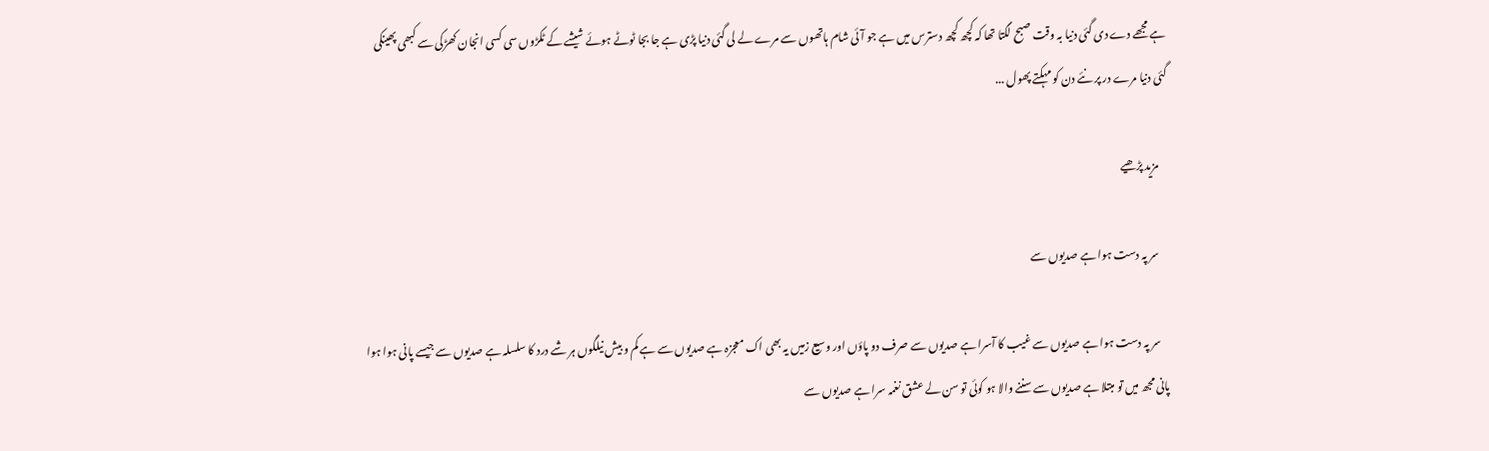ہے مجھے دے دی گئی دنیا بہ وقت صبح لگتا تھا کہ کچھ کچھ دسترس میں ہے جو آئی شام ہاتھوں سے مرے لے لی گئی دنیا پڑی ہے جا بجا ٹوٹے ہوئے شیشے کے ٹکڑوں سی کسی انجان کھڑکی سے کبھی پھینکی گئی دنیا مرے در پر نئے دن کو مہکتے پھول ...

    مزید پڑھیے

    سر پہ دست ہوا ہے صدیوں سے

    سر پہ دست ہوا ہے صدیوں سے غیب کا آسرا ہے صدیوں سے صرف دو پاؤں اور وسیع زمیں یہ بھی اک معجزہ ہے صدیوں سے ہے کم و بیش نیلگوں ہر شے درد کا سلسلہ ہے صدیوں سے جیسے پانی ہوا ہوا پانی مجھ میں تو مبتلا ہے صدیوں سے سننے والا ہو کوئی تو سن لے عشق نغمہ سرا ہے صدیوں سے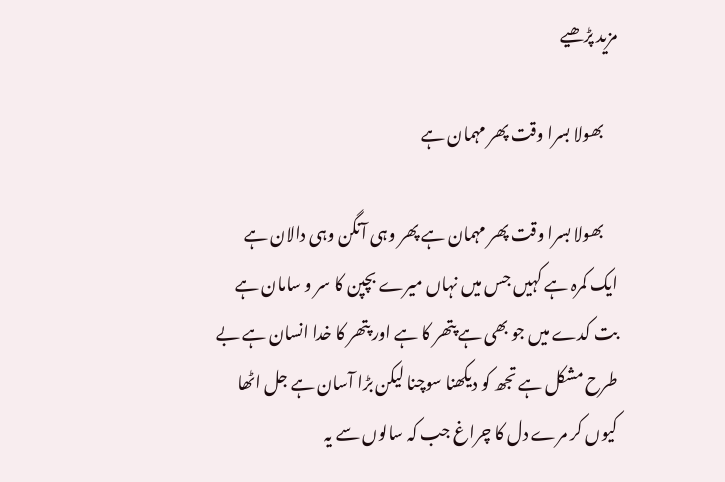مزید پڑھیے

    بھولا بسرا وقت پھر مہمان ہے

    بھولا بسرا وقت پھر مہمان ہے پھر وہی آنگن وہی دالان ہے ایک کمرہ ہے کہیں جس میں نہاں میرے بچپن کا سر و سامان ہے بت کدے میں جو بھی ہے پتھر کا ہے اور پتھر کا خدا انسان ہے بے طرح مشکل ہے تجھ کو دیکھنا سوچنا لیکن بڑا آسان ہے جل اٹھا کیوں کر مرے دل کا چراغ جب کہ سالوں سے یہ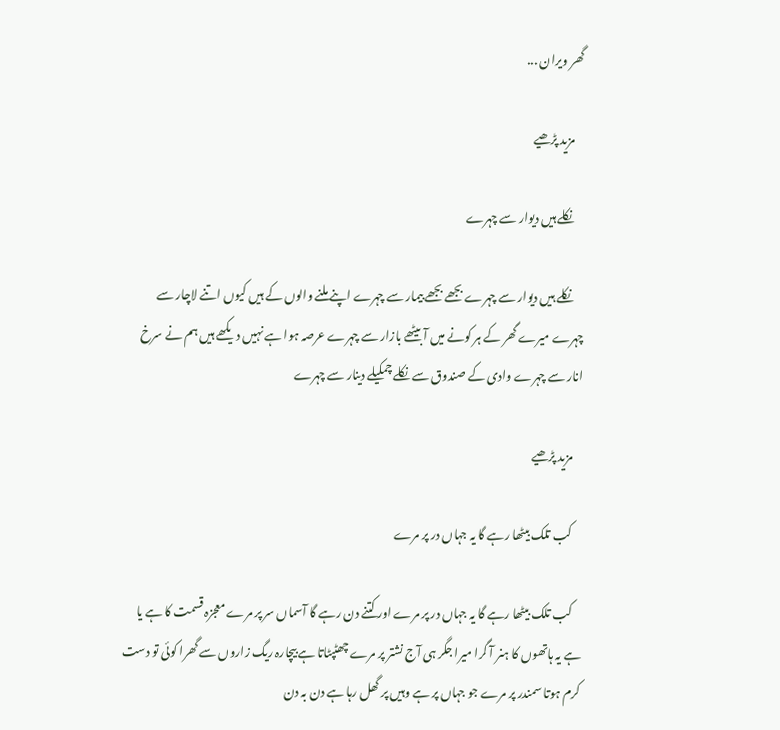گھر ویران ...

    مزید پڑھیے

    نکلے ہیں دیوار سے چہرے

    نکلے ہیں دیوار سے چہرے بجھے بجھے بیمار سے چہرے اپنے ملنے والوں کے ہیں کیوں اتنے لاچار سے چہرے میرے گھر کے ہر کونے میں آ بیٹھے بازار سے چہرے عرصہ ہوا ہے نہیں دیکھے ہیں ہم نے سرخ انار سے چہرے وادی کے صندوق سے نکلے چمکیلے دینار سے چہرے

    مزید پڑھیے

    کب تلک بیٹھا رہے گا یہ جہاں در پر مرے

    کب تلک بیٹھا رہے گا یہ جہاں در پر مرے اور کتنے دن رہے گا آسماں سر پر مرے معجزہ قسمت کا ہے یا ہے یہ ہاتھوں کا ہنر آ گرا میرا جگر ہی آج نشتر پر مرے چھٹپٹاتا ہے بیچارہ ریگ زاروں سے گھرا کوئی تو دست کرم ہوتا سمندر پر مرے جو جہاں پر ہے وہیں پر گھل رہا ہے دن بہ دن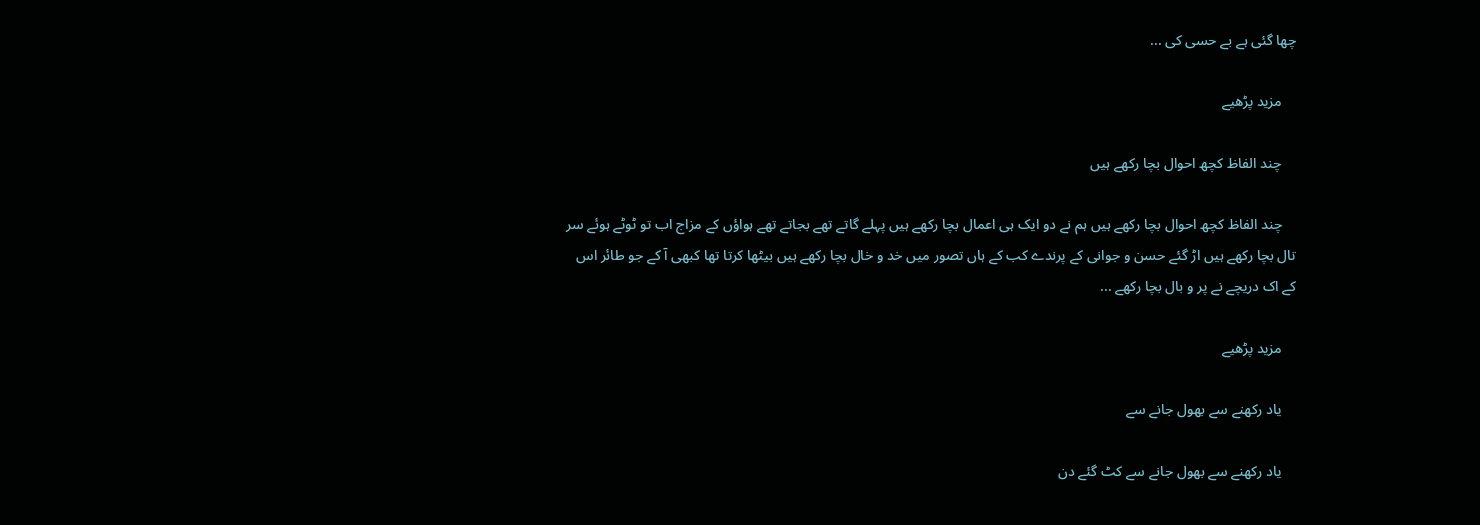چھا گئی ہے بے حسی کی ...

    مزید پڑھیے

    چند الفاظ کچھ احوال بچا رکھے ہیں

    چند الفاظ کچھ احوال بچا رکھے ہیں ہم نے دو ایک ہی اعمال بچا رکھے ہیں پہلے گاتے تھے بجاتے تھے ہواؤں کے مزاج اب تو ٹوٹے ہوئے سر تال بچا رکھے ہیں اڑ گئے حسن و جوانی کے پرندے کب کے ہاں تصور میں خد و خال بچا رکھے ہیں بیٹھا کرتا تھا کبھی آ کے جو طائر اس کے اک دریچے نے پر و بال بچا رکھے ...

    مزید پڑھیے

    یاد رکھنے سے بھول جانے سے

    یاد رکھنے سے بھول جانے سے کٹ گئے دن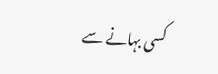کسی بہانے سے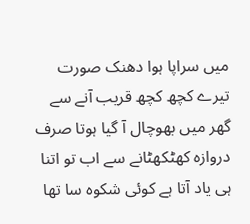میں سراپا ہوا دھنک صورت تیرے کچھ کچھ قریب آنے سے گھر میں بھوچال آ گیا ہوتا صرف دروازہ کھٹکھٹانے سے اب تو اتنا ہی یاد آتا ہے کوئی شکوہ سا تھا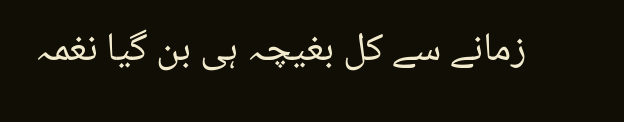زمانے سے کل بغیچہ ہی بن گیا نغمہ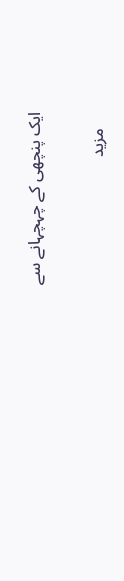ایک پنچھی کے چہچہانے سے

    مزید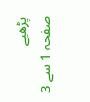پڑھیے
صفحہ 1 سے 3